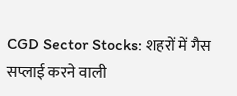CGD Sector Stocks: शहरों में गैस सप्लाई करने वाली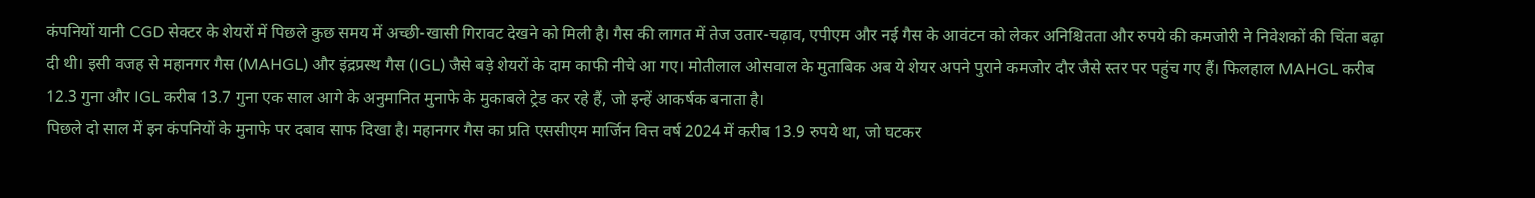कंपनियों यानी CGD सेक्टर के शेयरों में पिछले कुछ समय में अच्छी-खासी गिरावट देखने को मिली है। गैस की लागत में तेज उतार-चढ़ाव, एपीएम और नई गैस के आवंटन को लेकर अनिश्चितता और रुपये की कमजोरी ने निवेशकों की चिंता बढ़ा दी थी। इसी वजह से महानगर गैस (MAHGL) और इंद्रप्रस्थ गैस (IGL) जैसे बड़े शेयरों के दाम काफी नीचे आ गए। मोतीलाल ओसवाल के मुताबिक अब ये शेयर अपने पुराने कमजोर दौर जैसे स्तर पर पहुंच गए हैं। फिलहाल MAHGL करीब 12.3 गुना और IGL करीब 13.7 गुना एक साल आगे के अनुमानित मुनाफे के मुकाबले ट्रेड कर रहे हैं, जो इन्हें आकर्षक बनाता है।
पिछले दो साल में इन कंपनियों के मुनाफे पर दबाव साफ दिखा है। महानगर गैस का प्रति एससीएम मार्जिन वित्त वर्ष 2024 में करीब 13.9 रुपये था, जो घटकर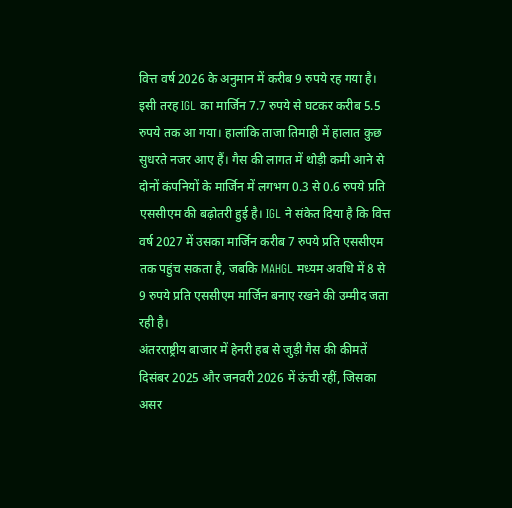वित्त वर्ष 2026 के अनुमान में करीब 9 रुपये रह गया है। इसी तरह IGL का मार्जिन 7.7 रुपये से घटकर करीब 5.5 रुपये तक आ गया। हालांकि ताजा तिमाही में हालात कुछ सुधरते नजर आए हैं। गैस की लागत में थोड़ी कमी आने से दोनों कंपनियों के मार्जिन में लगभग 0.3 से 0.6 रुपये प्रति एससीएम की बढ़ोतरी हुई है। IGL ने संकेत दिया है कि वित्त वर्ष 2027 में उसका मार्जिन करीब 7 रुपये प्रति एससीएम तक पहुंच सकता है, जबकि MAHGL मध्यम अवधि में 8 से 9 रुपये प्रति एससीएम मार्जिन बनाए रखने की उम्मीद जता रही है।
अंतरराष्ट्रीय बाजार में हेनरी हब से जुड़ी गैस की कीमतें दिसंबर 2025 और जनवरी 2026 में ऊंची रहीं, जिसका असर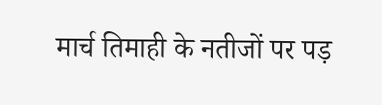मार्च तिमाही के नतीजों पर पड़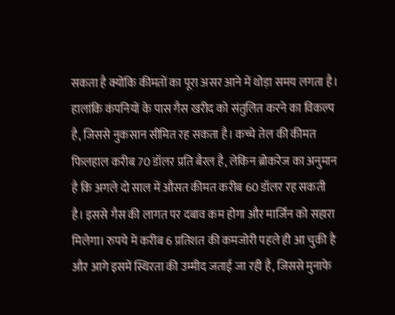सकता है क्योंकि कीमतों का पूरा असर आने में थोड़ा समय लगता है। हालांकि कंपनियों के पास गैस खरीद को संतुलित करने का विकल्प है, जिससे नुकसान सीमित रह सकता है। कच्चे तेल की कीमत फिलहाल करीब 70 डॉलर प्रति बैरल है, लेकिन ब्रोकरेज का अनुमान है कि अगले दो साल में औसत कीमत करीब 60 डॉलर रह सकती है। इससे गैस की लागत पर दबाव कम होगा और मार्जिन को सहारा मिलेगा। रुपये में करीब 6 प्रतिशत की कमजोरी पहले ही आ चुकी है और आगे इसमें स्थिरता की उम्मीद जताई जा रही है, जिससे मुनाफे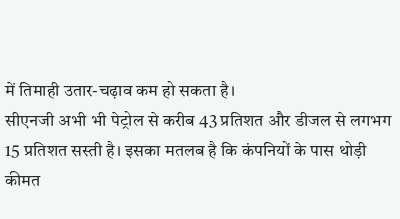में तिमाही उतार-चढ़ाव कम हो सकता है।
सीएनजी अभी भी पेट्रोल से करीब 43 प्रतिशत और डीजल से लगभग 15 प्रतिशत सस्ती है। इसका मतलब है कि कंपनियों के पास थोड़ी कीमत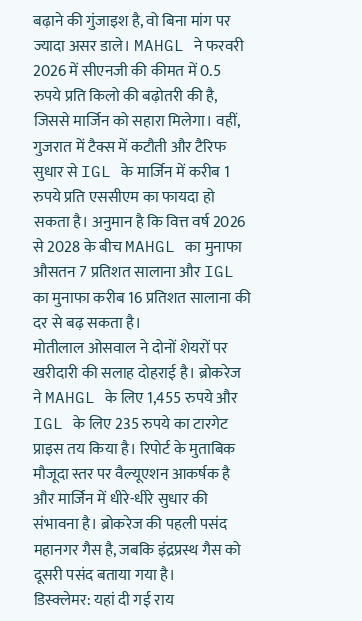बढ़ाने की गुंजाइश है, वो बिना मांग पर ज्यादा असर डाले। MAHGL ने फरवरी 2026 में सीएनजी की कीमत में 0.5 रुपये प्रति किलो की बढ़ोतरी की है, जिससे मार्जिन को सहारा मिलेगा। वहीं, गुजरात में टैक्स में कटौती और टैरिफ सुधार से IGL के मार्जिन में करीब 1 रुपये प्रति एससीएम का फायदा हो सकता है। अनुमान है कि वित्त वर्ष 2026 से 2028 के बीच MAHGL का मुनाफा औसतन 7 प्रतिशत सालाना और IGL का मुनाफा करीब 16 प्रतिशत सालाना की दर से बढ़ सकता है।
मोतीलाल ओसवाल ने दोनों शेयरों पर खरीदारी की सलाह दोहराई है। ब्रोकरेज ने MAHGL के लिए 1,455 रुपये और IGL के लिए 235 रुपये का टारगेट प्राइस तय किया है। रिपोर्ट के मुताबिक मौजूदा स्तर पर वैल्यूएशन आकर्षक है और मार्जिन में धीरे-धीरे सुधार की संभावना है। ब्रोकरेज की पहली पसंद महानगर गैस है, जबकि इंद्रप्रस्थ गैस को दूसरी पसंद बताया गया है।
डिस्क्लेमर: यहां दी गई राय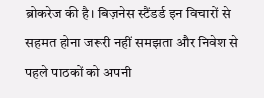ब्रोकरेज की है। बिज़नेस स्टैंडर्ड इन विचारों से सहमत होना जरूरी नहीं समझता और निवेश से पहले पाठकों को अपनी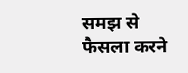समझ से फैसला करने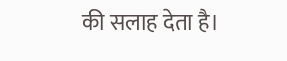की सलाह देता है।